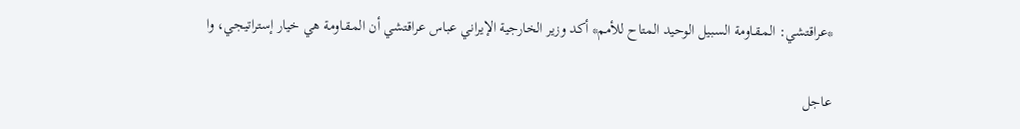*عراقتشي: المـقـاومة السبيل الوحيد المتاح للأمم* أكد وزير الخارجية الإيراني عباس عراقتشي أن المـقـاومة هي خيار إستراتيجي، وا

عاجل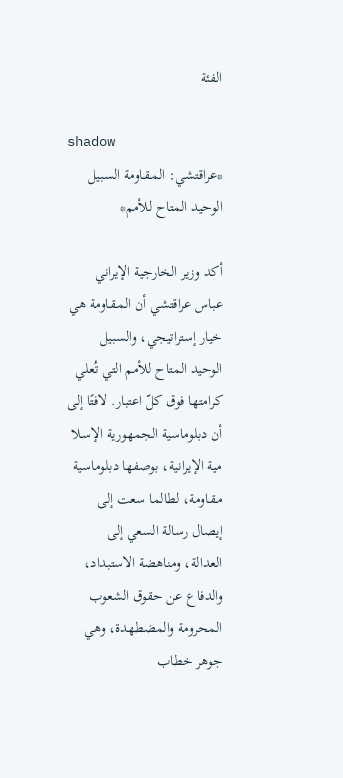الفئة

shadow
*عراقتشي: المـقـاومة السبيل الوحيد المتاح للأمم*

أكد وزير الخارجية الإيراني عباس عراقتشي أن المـقـاومة هي خيار إستراتيجي، والسبيل الوحيد المتاح للأمم التي تُعلي كرامتها فوق كلّ اعتبار. لافتًا إلى أن دبلوماسية الجمهورية الإسـلا مية الإيرانية، بوصفها دبلوماسية مـقـاومة، لطالما سعت إلى إيصال رسالة السعي إلى العدالة، ومناهضة الاستبداد، والدفاع عن حقوق الشعوب المحرومة والمضطهدة، وهي جوهر خطاب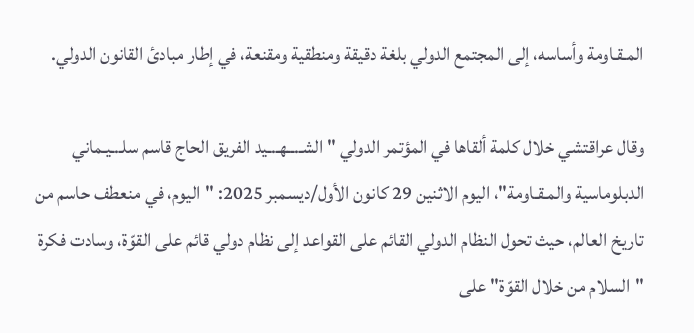المـقـاومة وأساسه، إلى المجتمع الدولي بلغة دقيقة ومنطقية ومقنعة، في إطار مبادئ القانون الدولي.

وقال عراقتشي خلال كلمة ألقاها في المؤتمر الدولي "الشـ.ــهـ.ـيد الفريق الحاج قاسم سلـ.ـيـماني الدبلوماسية والمـقـاومة"، اليوم الاثنين 29 كانون الأول/ديسمبر 2025: "اليوم، في منعطف حاسم من تاريخ العالم، حيث تحول النظام الدولي القائم على القواعد إلى نظام دولي قائم على القوّة، وسادت فكرة "السلام من خلال القوّة" على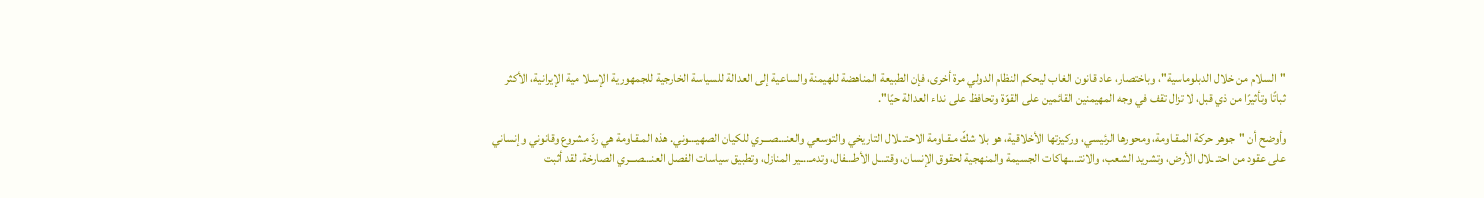"السلام من خلال الدبلوماسية"، وباختصار، عاد قانون الغاب ليحكم النظام الدولي مرة أخرى، فإن الطبيعة المناهضة للهيمنة والساعية إلى العدالة للسياسة الخارجية للجمهورية الإسـلا مية الإيرانية، الأكثر ثباتًا وتأثيرًا من ذي قبل، لا تزال تقف في وجه المهيمنين القائمين على القوّة وتحافظ على نداء العدالة حيًا".

وأوضح أن "جوهر حركة المـقـاومة، ومحورها الرئيسي، وركيزتها الأخلاقية، هو بلا شكّ مـقـاومة الاحتـ ـلال التاريخي والتوسعي والعنـ.ـصـــري للكيان الصهيـ.ـوني. هذه المـقـاومة هي ردّ مشروع وقانوني وإنساني على عقود من احتـ ـلال الأرض، وتشريد الشعب، والانتـ..ـهاكات الجسيمة والمنهجية لحقوق الإنسان، وقتـ.ـل الأطـ.ـفال، وتدمـ..ـير المنازل، وتطبيق سياسات الفصل العنـ.ـصـــري الصارخة. لقد أثبت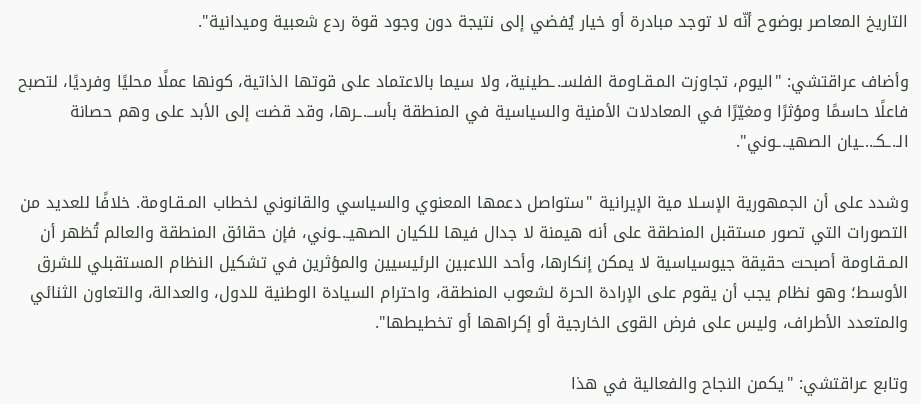التاريخ المعاصر بوضوح أنّه لا توجد مبادرة أو خيار يُفضي إلى نتيجة دون وجود قوة ردع شعبية وميدانية".

وأضاف عراقتشي: "اليوم، تجاوزت المـقـاومة الفلسـ.ـطينية، ولا سيما بالاعتماد على قوتها الذاتية، كونها عملًا محليًا وفرديًا، لتصبح فاعلًا حاسمًا ومؤثرًا ومغيّرًا في المعادلات الأمنية والسياسية في المنطقة بأســ.ـرها، وقد قضت إلى الأبد على وهم حصانة الـ.ـكـ..ـيان الصهيـ.ـوني".

وشدد على أن الجمهورية الإسـلا مية الإيرانية "ستواصل دعمها المعنوي والسياسي والقانوني لخطاب المـقـاومة. خلافًا للعديد من التصورات التي تصور مستقبل المنطقة على أنه هيمنة لا جدال فيها للكيان الصهيـ.ـوني، فإن حقائق المنطقة والعالم تُظهر أن المـقـاومة أصبحت حقيقة جيوسياسية لا يمكن إنكارها، وأحد اللاعبين الرئيسيين والمؤثرين في تشكيل النظام المستقبلي للشرق الأوسط؛ وهو نظام يجب أن يقوم على الإرادة الحرة لشعوب المنطقة، واحترام السيادة الوطنية للدول، والعدالة، والتعاون الثنائي والمتعدد الأطراف، وليس على فرض القوى الخارجية أو إكراهها أو تخطيطها".

وتابع عراقتشي: "يكمن النجاح والفعالية في هذا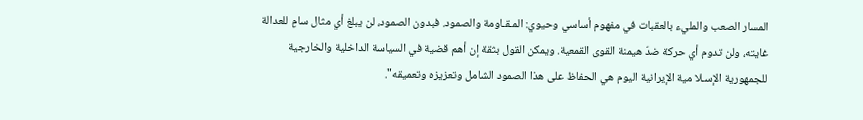المسار الصعب والمليء بالعقبات في مفهوم أساسي وحيوي: المـقـاومة والصمود. فبدون الصمود، لن يبلغ أي مثال سامٍ للعدالة غايته، ولن تدوم أي حركة ضدّ هيمنة القوى القمعية. ويمكن القول بثقة إن أهم قضية في السياسة الداخلية والخارجية للجمهورية الإسـلا مية الإيرانية اليوم هي الحفاظ على هذا الصمود الشامل وتعزيزه وتعميقه".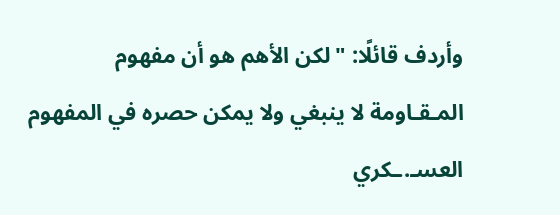وأردف قائلًا: "لكن الأهم هو أن مفهوم المـقـاومة لا ينبغي ولا يمكن حصره في المفهوم العسـ.ـكري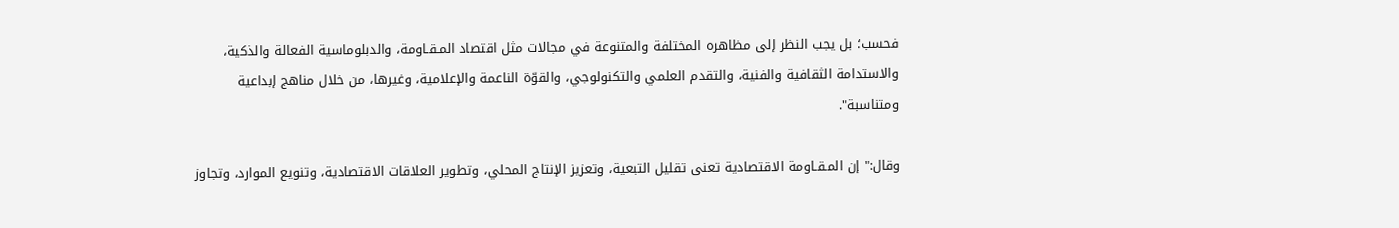فحسب؛ بل يجب النظر إلى مظاهره المختلفة والمتنوعة في مجالات مثل اقتصاد المـقـاومة، والدبلوماسية الفعالة والذكية، والاستدامة الثقافية والفنية، والتقدم العلمي والتكنولوجي، والقوّة الناعمة والإعلامية، وغيرها، من خلال مناهج إبداعية ومتناسبة".

وقال:" إن المـقـاومة الاقتصادية تعنى تقليل التبعية، وتعزيز الإنتاج المحلي، وتطوير العلاقات الاقتصادية، وتنويع الموارد، وتجاوز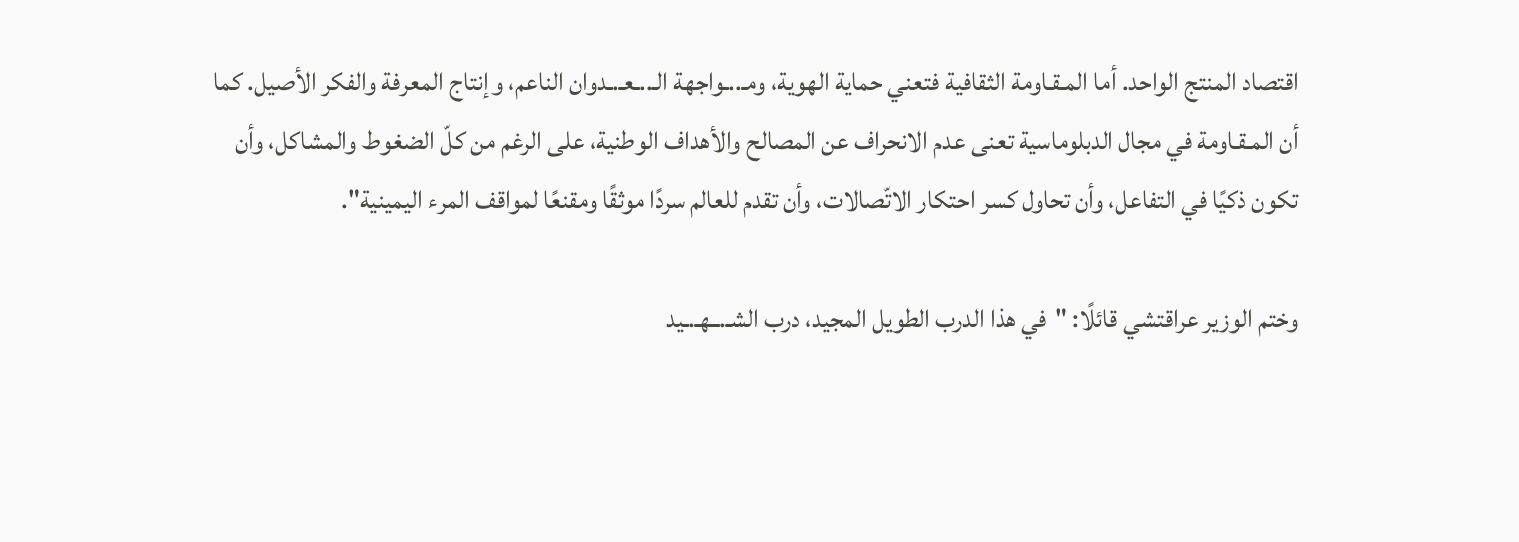اقتصاد المنتج الواحد. أما المـقـاومة الثقافية فتعني حماية الهوية، ومـ..ـواجهة الـ..ـعـ.ـدوان الناعم، وإنتاج المعرفة والفكر الأصيل. كما أن المـقـاومة في مجال الدبلوماسية تعنى عدم الانحراف عن المصالح والأهداف الوطنية، على الرغم من كلّ الضغوط والمشاكل، وأن تكون ذكيًا في التفاعل، وأن تحاول كسر احتكار الاتّصالات، وأن تقدم للعالم سردًا موثقًا ومقنعًا لمواقف المرء اليمينية".

وختم الوزير عراقتشي قائلًا: "في هذا الدرب الطويل المجيد، درب الشـ.ــهـ.ـيد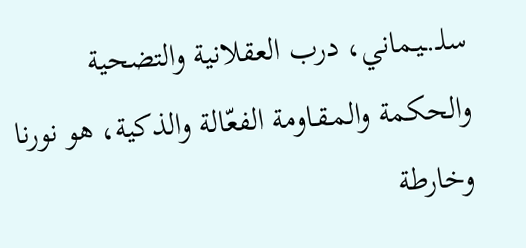سلـ.ـيـماني، درب العقلانية والتضحية والحكمة والمـقـاومة الفعّالة والذكية، هو نورنا وخارطة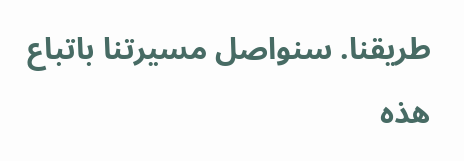طريقنا. سنواصل مسيرتنا باتباع هذه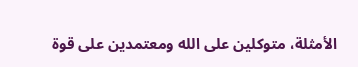الأمثلة، متوكلين على الله ومعتمدين على قوة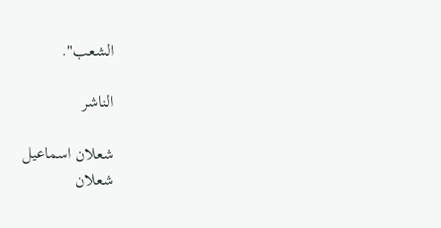الشعب".

الناشر

شعلان اسماعيل
شعلان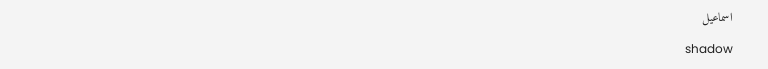اسماعيل

shadow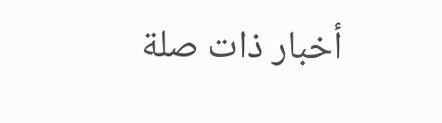أخبار ذات صلة